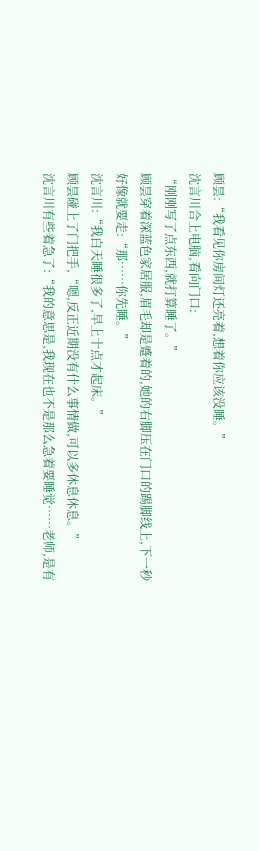顾昙:“我看见你房间灯还亮着,想着你应该没睡。”
沈言川合上电脑,看向门口:
“刚刚写了点东西,就打算睡了。”
顾昙穿着深蓝色家居服,眉毛却是蹙着的,她的右脚压在门口的踢脚线上,下一秒好像就要走:“那……你先睡。”
沈言川:“我白天睡很多了,早上十点才起床。”
顾昙碰上了门把手,“嗯,反正近期没有什么事情做,可以多休息休息。”
沈言川有些着急了:“我的意思是,我现在也不是那么急着要睡觉……老师,是有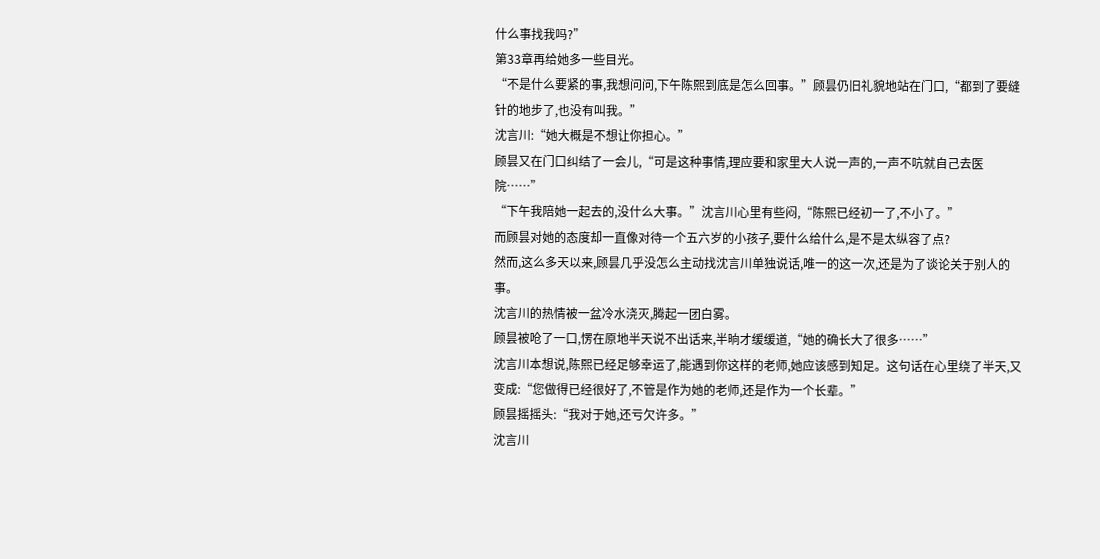什么事找我吗?”
第33章再给她多一些目光。
“不是什么要紧的事,我想问问,下午陈熙到底是怎么回事。”顾昙仍旧礼貌地站在门口,“都到了要缝针的地步了,也没有叫我。”
沈言川:“她大概是不想让你担心。”
顾昙又在门口纠结了一会儿,“可是这种事情,理应要和家里大人说一声的,一声不吭就自己去医院……”
“下午我陪她一起去的,没什么大事。”沈言川心里有些闷,“陈熙已经初一了,不小了。”
而顾昙对她的态度却一直像对待一个五六岁的小孩子,要什么给什么,是不是太纵容了点?
然而,这么多天以来,顾昙几乎没怎么主动找沈言川单独说话,唯一的这一次,还是为了谈论关于别人的事。
沈言川的热情被一盆冷水浇灭,腾起一团白雾。
顾昙被呛了一口,愣在原地半天说不出话来,半晌才缓缓道,“她的确长大了很多……”
沈言川本想说,陈熙已经足够幸运了,能遇到你这样的老师,她应该感到知足。这句话在心里绕了半天,又变成:“您做得已经很好了,不管是作为她的老师,还是作为一个长辈。”
顾昙摇摇头:“我对于她,还亏欠许多。”
沈言川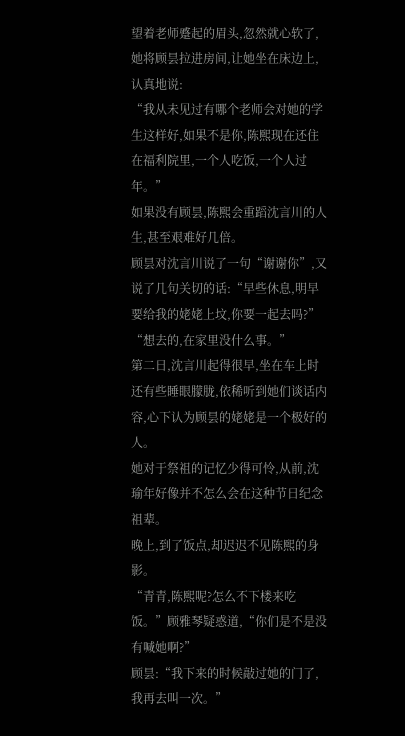望着老师蹙起的眉头,忽然就心软了,她将顾昙拉进房间,让她坐在床边上,认真地说:
“我从未见过有哪个老师会对她的学生这样好,如果不是你,陈熙现在还住在福利院里,一个人吃饭,一个人过年。”
如果没有顾昙,陈熙会重蹈沈言川的人生,甚至艰难好几倍。
顾昙对沈言川说了一句“谢谢你”,又说了几句关切的话:“早些休息,明早要给我的姥姥上坟,你要一起去吗?”
“想去的,在家里没什么事。”
第二日,沈言川起得很早,坐在车上时还有些睡眼朦胧,依稀听到她们谈话内容,心下认为顾昙的姥姥是一个极好的人。
她对于祭祖的记忆少得可怜,从前,沈瑜年好像并不怎么会在这种节日纪念祖辈。
晚上,到了饭点,却迟迟不见陈熙的身影。
“青青,陈熙呢?怎么不下楼来吃饭。”顾雅琴疑惑道,“你们是不是没有喊她啊?”
顾昙:“我下来的时候敲过她的门了,我再去叫一次。”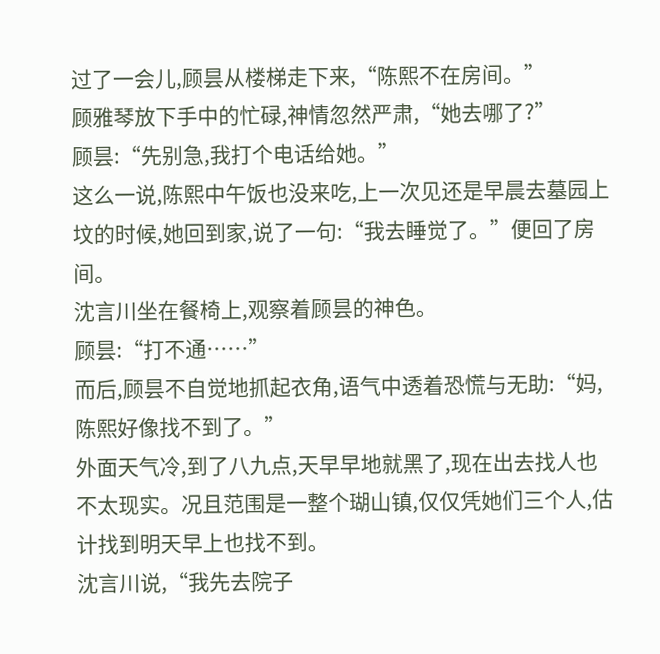过了一会儿,顾昙从楼梯走下来,“陈熙不在房间。”
顾雅琴放下手中的忙碌,神情忽然严肃,“她去哪了?”
顾昙:“先别急,我打个电话给她。”
这么一说,陈熙中午饭也没来吃,上一次见还是早晨去墓园上坟的时候,她回到家,说了一句:“我去睡觉了。”便回了房间。
沈言川坐在餐椅上,观察着顾昙的神色。
顾昙:“打不通……”
而后,顾昙不自觉地抓起衣角,语气中透着恐慌与无助:“妈,陈熙好像找不到了。”
外面天气冷,到了八九点,天早早地就黑了,现在出去找人也不太现实。况且范围是一整个瑚山镇,仅仅凭她们三个人,估计找到明天早上也找不到。
沈言川说,“我先去院子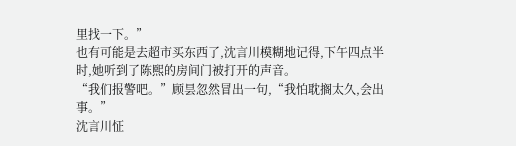里找一下。”
也有可能是去超市买东西了,沈言川模糊地记得,下午四点半时,她听到了陈熙的房间门被打开的声音。
“我们报警吧。”顾昙忽然冒出一句,“我怕耽搁太久,会出事。”
沈言川怔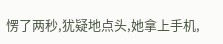愣了两秒,犹疑地点头,她拿上手机,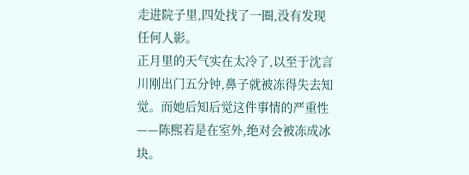走进院子里,四处找了一圈,没有发现任何人影。
正月里的天气实在太冷了,以至于沈言川刚出门五分钟,鼻子就被冻得失去知觉。而她后知后觉这件事情的严重性——陈熙若是在室外,绝对会被冻成冰块。